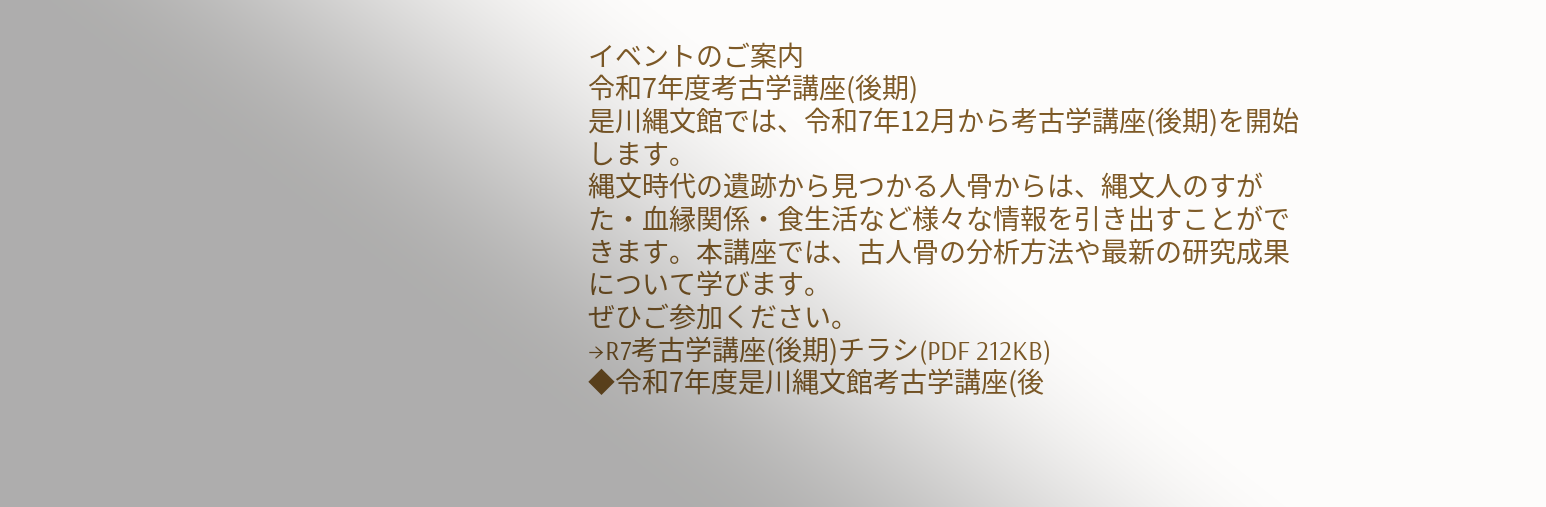イベントのご案内
令和7年度考古学講座(後期)
是川縄文館では、令和7年12月から考古学講座(後期)を開始します。
縄文時代の遺跡から見つかる人骨からは、縄文人のすがた・血縁関係・食生活など様々な情報を引き出すことができます。本講座では、古人骨の分析方法や最新の研究成果について学びます。
ぜひご参加ください。
→R7考古学講座(後期)チラシ(PDF 212KB)
◆令和7年度是川縄文館考古学講座(後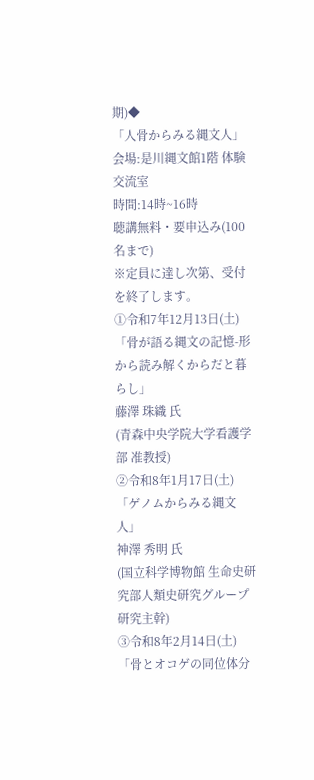期)◆
「人骨からみる縄文人」
会場:是川縄文館1階 体験交流室
時間:14時~16時
聴講無料・要申込み(100名まで)
※定員に達し次第、受付を終了します。
①令和7年12月13日(土)
「骨が語る縄文の記憶-形から読み解くからだと暮らし」
藤澤 珠織 氏
(青森中央学院大学看護学部 准教授)
②令和8年1月17日(土)
「ゲノムからみる縄文人」
神澤 秀明 氏
(国立科学博物館 生命史研究部人類史研究グループ 研究主幹)
③令和8年2月14日(土)
「骨とオコゲの同位体分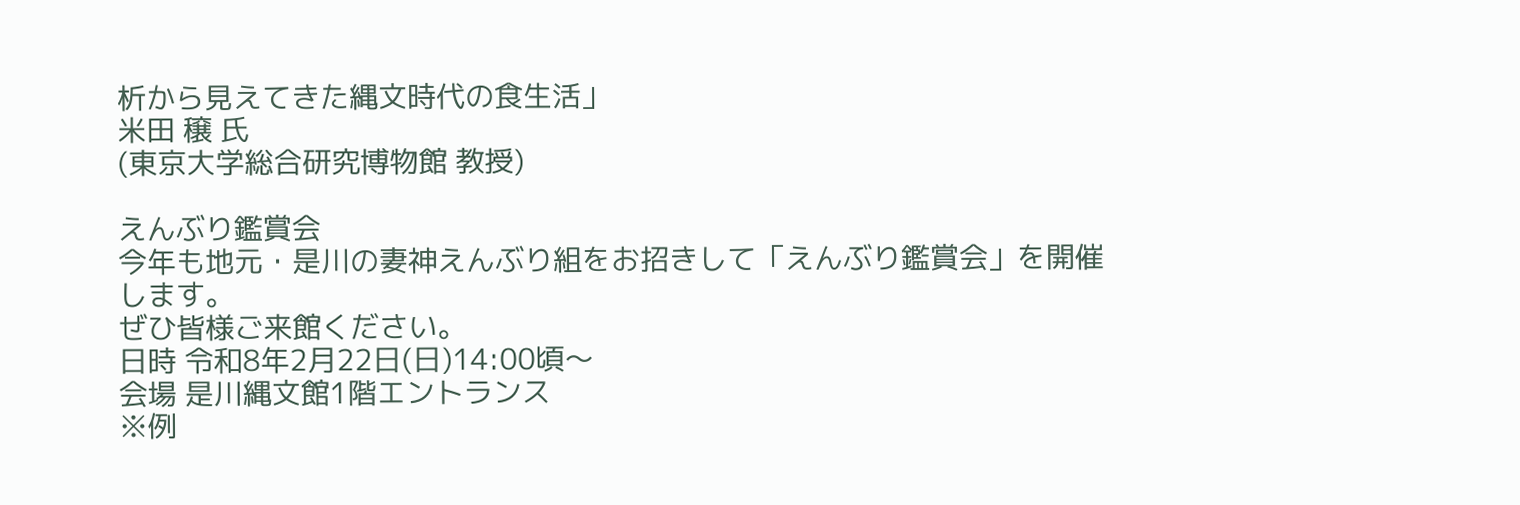析から見えてきた縄文時代の食生活」
米田 穣 氏
(東京大学総合研究博物館 教授)

えんぶり鑑賞会
今年も地元・是川の妻神えんぶり組をお招きして「えんぶり鑑賞会」を開催します。
ぜひ皆様ご来館ください。
日時 令和8年2月22日(日)14:00頃〜
会場 是川縄文館1階エントランス
※例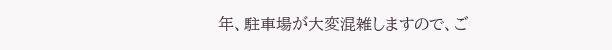年、駐車場が大変混雑しますので、ご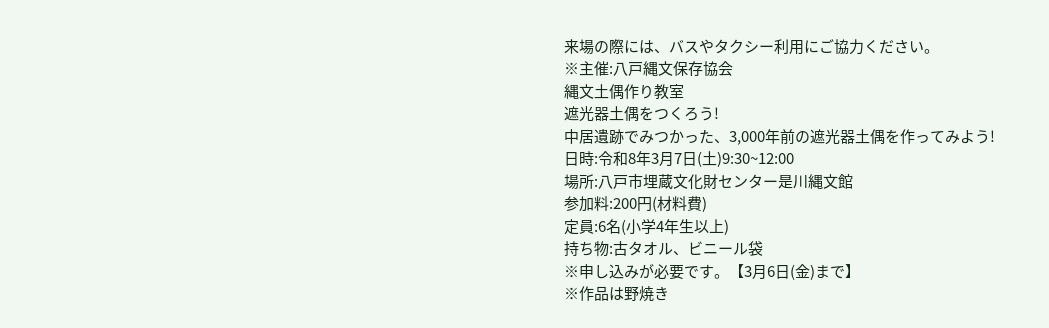来場の際には、バスやタクシー利用にご協力ください。
※主催:八戸縄文保存協会
縄文土偶作り教室
遮光器土偶をつくろう!
中居遺跡でみつかった、3,000年前の遮光器土偶を作ってみよう!
日時:令和8年3月7日(土)9:30~12:00
場所:八戸市埋蔵文化財センター是川縄文館
参加料:200円(材料費)
定員:6名(小学4年生以上)
持ち物:古タオル、ビニール袋
※申し込みが必要です。【3月6日(金)まで】
※作品は野焼き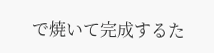で焼いて完成するた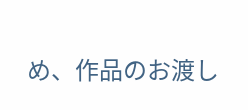め、作品のお渡し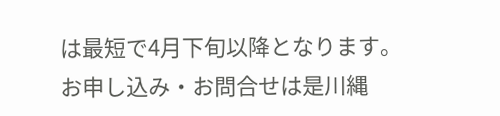は最短で4月下旬以降となります。
お申し込み・お問合せは是川縄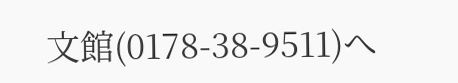文館(0178-38-9511)へ